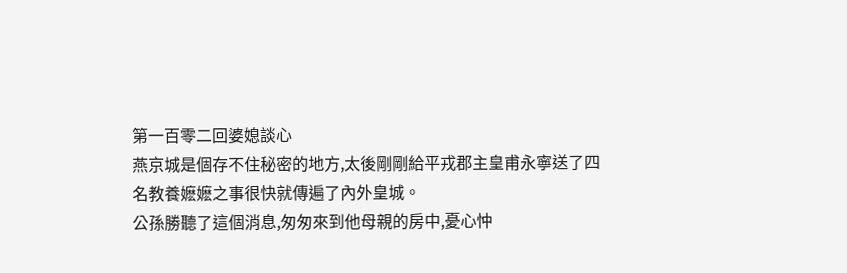第一百零二回婆媳談心
燕京城是個存不住秘密的地方,太後剛剛給平戎郡主皇甫永寧送了四名教養嬷嬷之事很快就傳遍了內外皇城。
公孫勝聽了這個消息,匆匆來到他母親的房中,憂心忡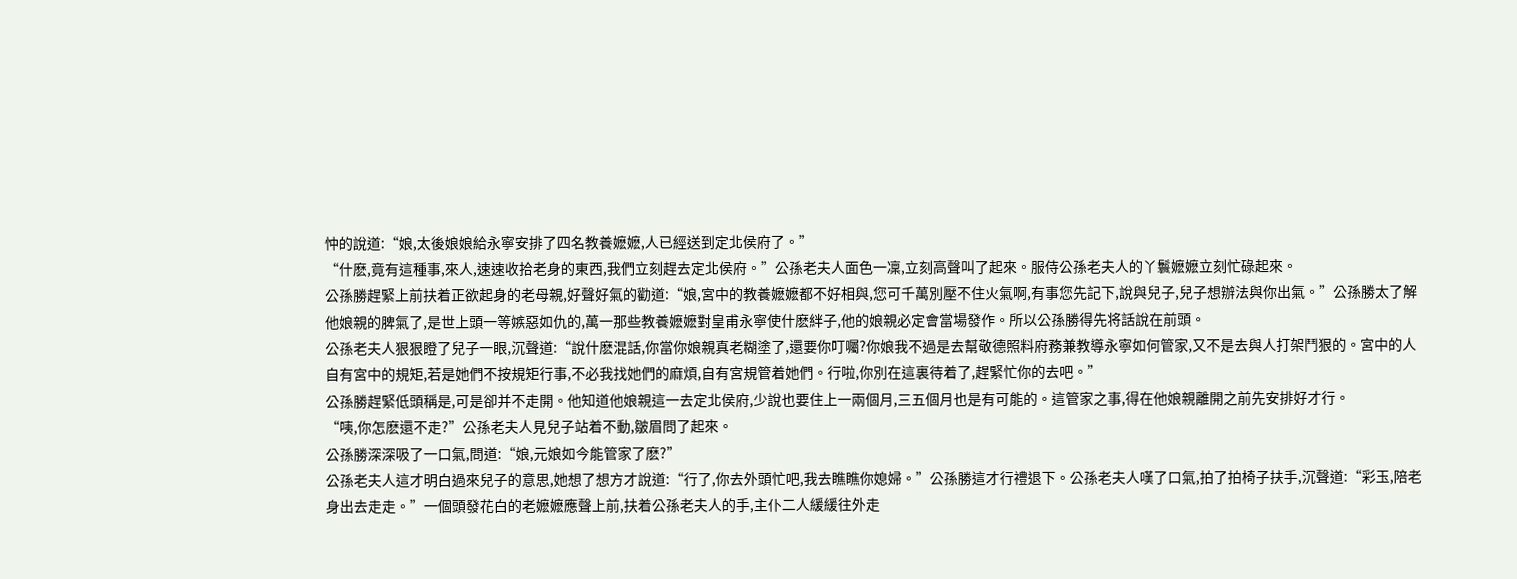忡的說道:“娘,太後娘娘給永寧安排了四名教養嬷嬷,人已經送到定北侯府了。”
“什麽,竟有這種事,來人,速速收拾老身的東西,我們立刻趕去定北侯府。”公孫老夫人面色一凜,立刻高聲叫了起來。服侍公孫老夫人的丫鬟嬷嬷立刻忙碌起來。
公孫勝趕緊上前扶着正欲起身的老母親,好聲好氣的勸道:“娘,宮中的教養嬷嬷都不好相與,您可千萬別壓不住火氣啊,有事您先記下,說與兒子,兒子想辦法與你出氣。”公孫勝太了解他娘親的脾氣了,是世上頭一等嫉惡如仇的,萬一那些教養嬷嬷對皇甫永寧使什麽絆子,他的娘親必定會當場發作。所以公孫勝得先将話說在前頭。
公孫老夫人狠狠瞪了兒子一眼,沉聲道:“說什麽混話,你當你娘親真老糊塗了,還要你叮囑?你娘我不過是去幫敬德照料府務兼教導永寧如何管家,又不是去與人打架鬥狠的。宮中的人自有宮中的規矩,若是她們不按規矩行事,不必我找她們的麻煩,自有宮規管着她們。行啦,你別在這裏待着了,趕緊忙你的去吧。”
公孫勝趕緊低頭稱是,可是卻并不走開。他知道他娘親這一去定北侯府,少說也要住上一兩個月,三五個月也是有可能的。這管家之事,得在他娘親離開之前先安排好才行。
“咦,你怎麽還不走?”公孫老夫人見兒子站着不動,皺眉問了起來。
公孫勝深深吸了一口氣,問道:“娘,元娘如今能管家了麽?”
公孫老夫人這才明白過來兒子的意思,她想了想方才說道:“行了,你去外頭忙吧,我去瞧瞧你媳婦。”公孫勝這才行禮退下。公孫老夫人嘆了口氣,拍了拍椅子扶手,沉聲道:“彩玉,陪老身出去走走。”一個頭發花白的老嬷嬷應聲上前,扶着公孫老夫人的手,主仆二人緩緩往外走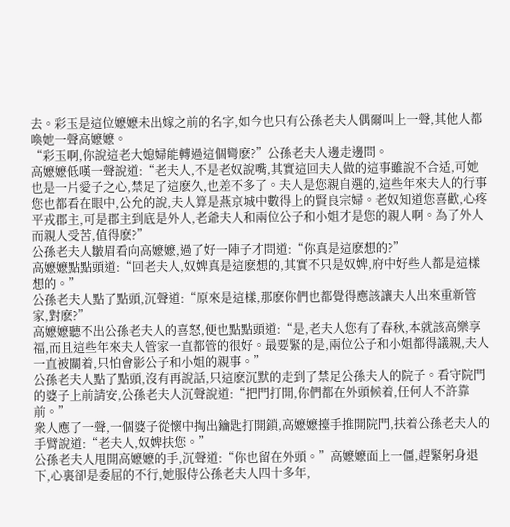去。彩玉是這位嬷嬷未出嫁之前的名字,如今也只有公孫老夫人偶爾叫上一聲,其他人都喚她一聲高嬷嬷。
“彩玉啊,你說這老大媳婦能轉過這個彎麽?”公孫老夫人邊走邊問。
高嬷嬷低嘆一聲說道:“老夫人,不是老奴說嘴,其實這回夫人做的這事雖說不合适,可她也是一片愛子之心,禁足了這麽久,也差不多了。夫人是您親自選的,這些年來夫人的行事您也都看在眼中,公允的說,夫人算是燕京城中數得上的賢良宗婦。老奴知道您喜歡,心疼平戎郡主,可是郡主到底是外人,老爺夫人和兩位公子和小姐才是您的親人啊。為了外人而親人受苦,值得麽?”
公孫老夫人皺眉看向高嬷嬷,過了好一陣子才問道:“你真是這麽想的?”
高嬷嬷點點頭道:“回老夫人,奴婢真是這麽想的,其實不只是奴婢,府中好些人都是這樣想的。”
公孫老夫人點了點頭,沉聲道:“原來是這樣,那麽你們也都覺得應該讓夫人出來重新管家,對麽?”
高嬷嬷聽不出公孫老夫人的喜怒,便也點點頭道:“是,老夫人您有了春秋,本就該高樂享福,而且這些年來夫人管家一直都管的很好。最要緊的是,兩位公子和小姐都得議親,夫人一直被關着,只怕會影公子和小姐的親事。”
公孫老夫人點了點頭,沒有再說話,只這麽沉默的走到了禁足公孫夫人的院子。看守院門的婆子上前請安,公孫老夫人沉聲說道:“把門打開,你們都在外頭候着,任何人不許靠前。”
衆人應了一聲,一個婆子從懷中掏出鑰匙打開鎖,高嬷嬷擡手推開院門,扶着公孫老夫人的手臂說道:“老夫人,奴婢扶您。”
公孫老夫人甩開高嬷嬷的手,沉聲道:“你也留在外頭。”高嬷嬷面上一僵,趕緊躬身退下,心裏卻是委屈的不行,她服侍公孫老夫人四十多年,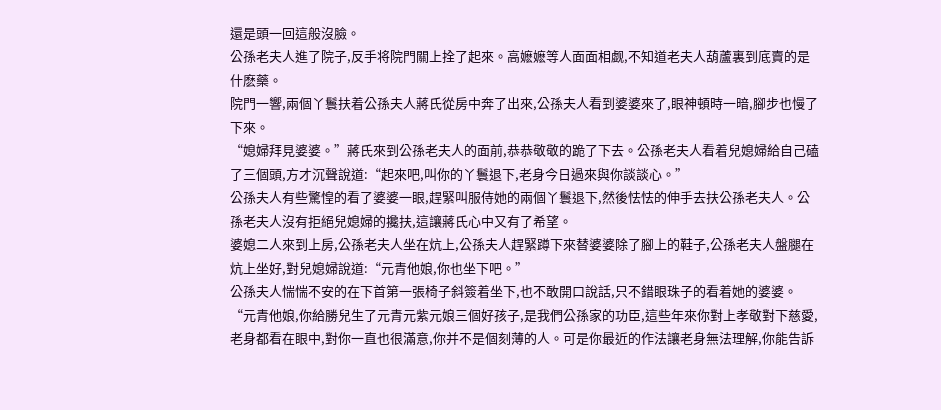還是頭一回這般沒臉。
公孫老夫人進了院子,反手将院門關上拴了起來。高嬷嬷等人面面相觑,不知道老夫人葫蘆裏到底賣的是什麽藥。
院門一響,兩個丫鬟扶着公孫夫人蔣氏從房中奔了出來,公孫夫人看到婆婆來了,眼神頓時一暗,腳步也慢了下來。
“媳婦拜見婆婆。”蔣氏來到公孫老夫人的面前,恭恭敬敬的跪了下去。公孫老夫人看着兒媳婦給自己磕了三個頭,方才沉聲說道:“起來吧,叫你的丫鬟退下,老身今日過來與你談談心。”
公孫夫人有些驚惶的看了婆婆一眼,趕緊叫服侍她的兩個丫鬟退下,然後怯怯的伸手去扶公孫老夫人。公孫老夫人沒有拒絕兒媳婦的攙扶,這讓蔣氏心中又有了希望。
婆媳二人來到上房,公孫老夫人坐在炕上,公孫夫人趕緊蹲下來替婆婆除了腳上的鞋子,公孫老夫人盤腿在炕上坐好,對兒媳婦說道:“元青他娘,你也坐下吧。”
公孫夫人惴惴不安的在下首第一張椅子斜簽着坐下,也不敢開口說話,只不錯眼珠子的看着她的婆婆。
“元青他娘,你給勝兒生了元青元紫元娘三個好孩子,是我們公孫家的功臣,這些年來你對上孝敬對下慈愛,老身都看在眼中,對你一直也很滿意,你并不是個刻薄的人。可是你最近的作法讓老身無法理解,你能告訴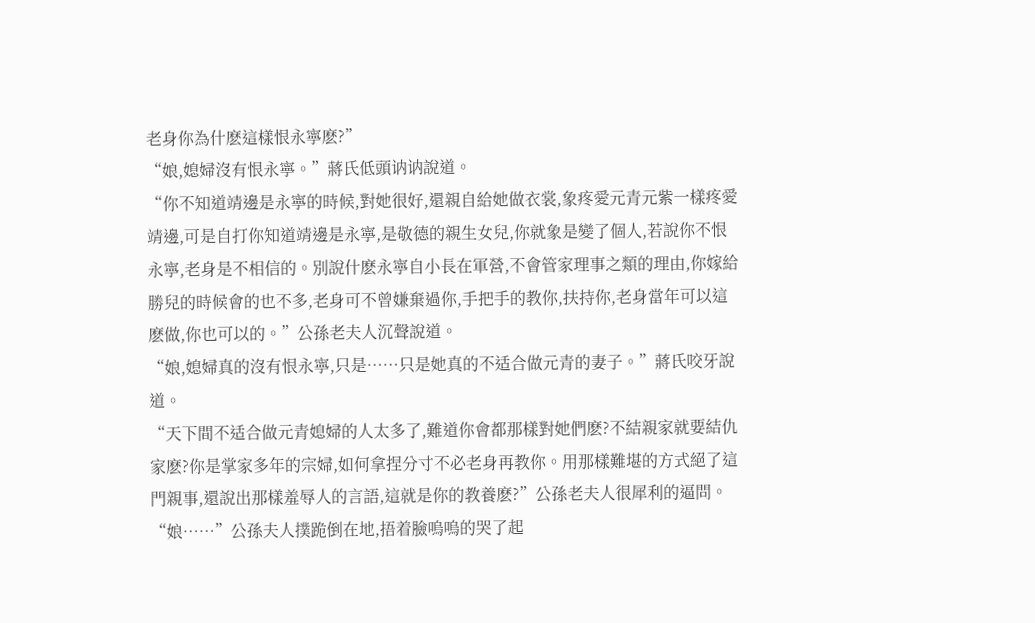老身你為什麽這樣恨永寧麽?”
“娘,媳婦沒有恨永寧。”蔣氏低頭讷讷說道。
“你不知道靖邊是永寧的時候,對她很好,還親自給她做衣裳,象疼愛元青元紫一樣疼愛靖邊,可是自打你知道靖邊是永寧,是敬德的親生女兒,你就象是變了個人,若說你不恨永寧,老身是不相信的。別說什麽永寧自小長在軍營,不會管家理事之類的理由,你嫁給勝兒的時候會的也不多,老身可不曾嫌棄過你,手把手的教你,扶持你,老身當年可以這麽做,你也可以的。”公孫老夫人沉聲說道。
“娘,媳婦真的沒有恨永寧,只是……只是她真的不适合做元青的妻子。”蔣氏咬牙說道。
“天下間不适合做元青媳婦的人太多了,難道你會都那樣對她們麽?不結親家就要結仇家麽?你是掌家多年的宗婦,如何拿捏分寸不必老身再教你。用那樣難堪的方式絕了這門親事,還說出那樣羞辱人的言語,這就是你的教養麽?”公孫老夫人很犀利的逼問。
“娘……”公孫夫人撲跪倒在地,捂着臉嗚嗚的哭了起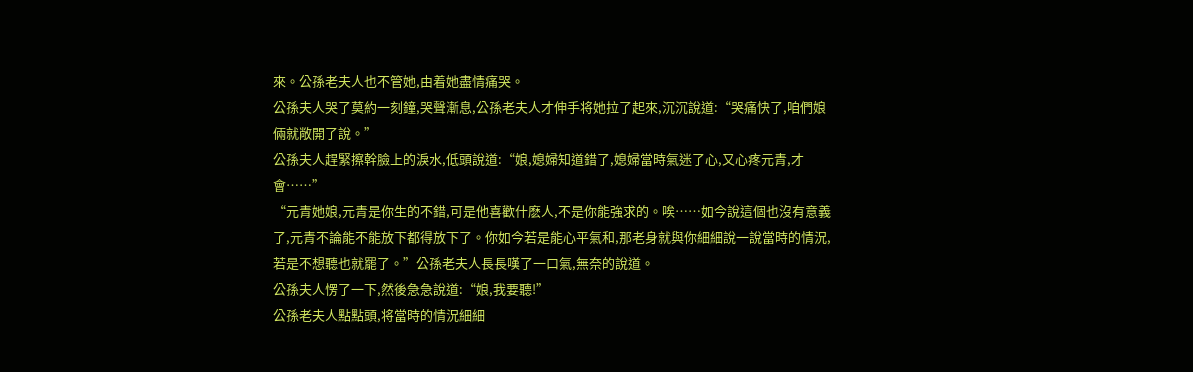來。公孫老夫人也不管她,由着她盡情痛哭。
公孫夫人哭了莫約一刻鐘,哭聲漸息,公孫老夫人才伸手将她拉了起來,沉沉說道:“哭痛快了,咱們娘倆就敞開了說。”
公孫夫人趕緊擦幹臉上的淚水,低頭說道:“娘,媳婦知道錯了,媳婦當時氣迷了心,又心疼元青,才會……”
“元青她娘,元青是你生的不錯,可是他喜歡什麽人,不是你能強求的。唉……如今說這個也沒有意義了,元青不論能不能放下都得放下了。你如今若是能心平氣和,那老身就與你細細說一說當時的情況,若是不想聽也就罷了。”公孫老夫人長長嘆了一口氣,無奈的說道。
公孫夫人愣了一下,然後急急說道:“娘,我要聽!”
公孫老夫人點點頭,将當時的情況細細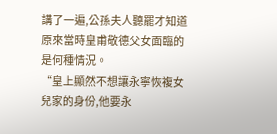講了一遍,公孫夫人聽罷才知道原來當時皇甫敬德父女面臨的是何種情況。
“皇上顯然不想讓永寧恢複女兒家的身份,他要永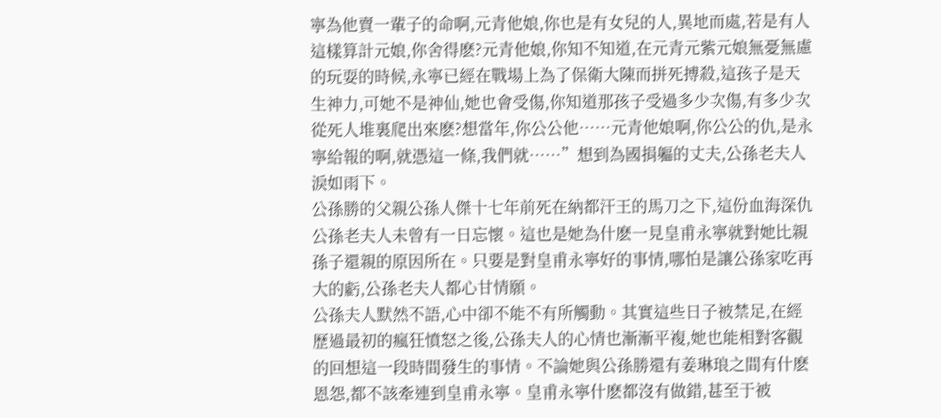寧為他賣一輩子的命啊,元青他娘,你也是有女兒的人,異地而處,若是有人這樣算計元娘,你舍得麽?元青他娘,你知不知道,在元青元紫元娘無憂無慮的玩耍的時候,永寧已經在戰場上為了保衛大陳而拼死搏殺,這孩子是天生神力,可她不是神仙,她也會受傷,你知道那孩子受過多少次傷,有多少次從死人堆裏爬出來麽?想當年,你公公他……元青他娘啊,你公公的仇,是永寧給報的啊,就憑這一條,我們就……”想到為國捐軀的丈夫,公孫老夫人淚如雨下。
公孫勝的父親公孫人傑十七年前死在納都汗王的馬刀之下,這份血海深仇公孫老夫人未曾有一日忘懷。這也是她為什麽一見皇甫永寧就對她比親孫子還親的原因所在。只要是對皇甫永寧好的事情,哪怕是讓公孫家吃再大的虧,公孫老夫人都心甘情願。
公孫夫人默然不語,心中卻不能不有所觸動。其實這些日子被禁足,在經歷過最初的瘋狂憤怒之後,公孫夫人的心情也漸漸平複,她也能相對客觀的回想這一段時間發生的事情。不論她與公孫勝還有姜琳琅之間有什麽恩怨,都不該牽連到皇甫永寧。皇甫永寧什麽都沒有做錯,甚至于被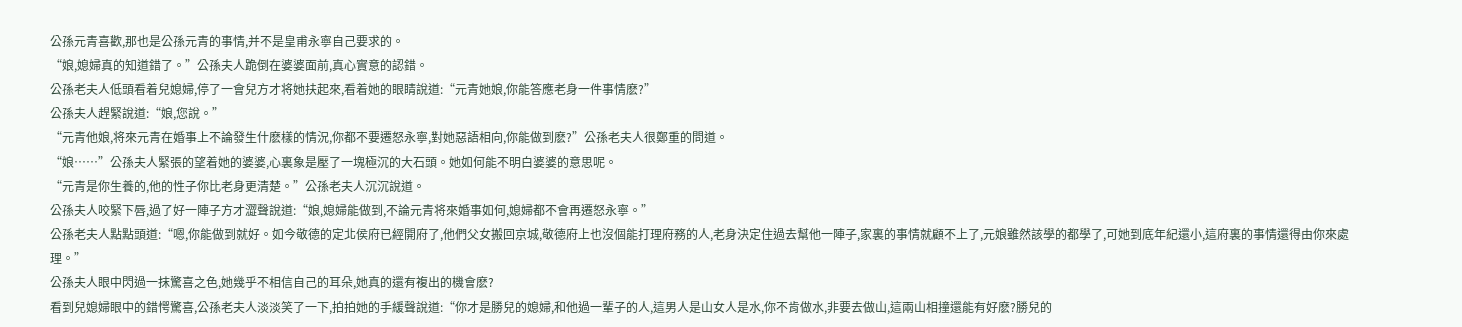公孫元青喜歡,那也是公孫元青的事情,并不是皇甫永寧自己要求的。
“娘,媳婦真的知道錯了。”公孫夫人跪倒在婆婆面前,真心實意的認錯。
公孫老夫人低頭看着兒媳婦,停了一會兒方才将她扶起來,看着她的眼睛說道:“元青她娘,你能答應老身一件事情麽?”
公孫夫人趕緊說道:“娘,您說。”
“元青他娘,将來元青在婚事上不論發生什麽樣的情況,你都不要遷怒永寧,對她惡語相向,你能做到麽?”公孫老夫人很鄭重的問道。
“娘……”公孫夫人緊張的望着她的婆婆,心裏象是壓了一塊極沉的大石頭。她如何能不明白婆婆的意思呢。
“元青是你生養的,他的性子你比老身更清楚。”公孫老夫人沉沉說道。
公孫夫人咬緊下唇,過了好一陣子方才澀聲說道:“娘,媳婦能做到,不論元青将來婚事如何,媳婦都不會再遷怒永寧。”
公孫老夫人點點頭道:“嗯,你能做到就好。如今敬德的定北侯府已經開府了,他們父女搬回京城,敬德府上也沒個能打理府務的人,老身決定住過去幫他一陣子,家裏的事情就顧不上了,元娘雖然該學的都學了,可她到底年紀還小,這府裏的事情還得由你來處理。”
公孫夫人眼中閃過一抹驚喜之色,她幾乎不相信自己的耳朵,她真的還有複出的機會麽?
看到兒媳婦眼中的錯愕驚喜,公孫老夫人淡淡笑了一下,拍拍她的手緩聲說道:“你才是勝兒的媳婦,和他過一輩子的人,這男人是山女人是水,你不肯做水,非要去做山,這兩山相撞還能有好麽?勝兒的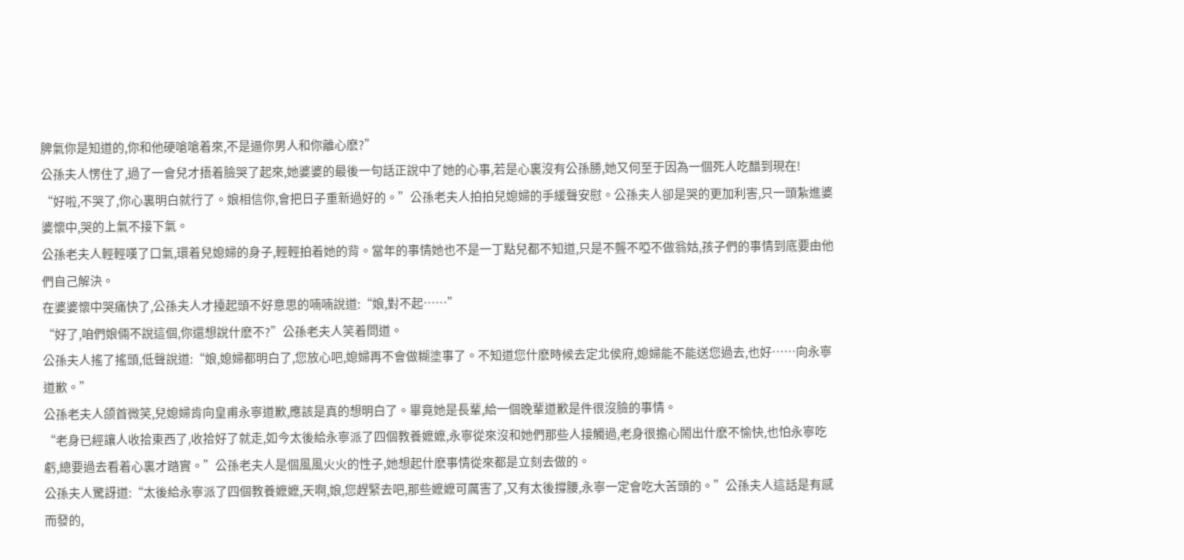脾氣你是知道的,你和他硬嗆嗆着來,不是逼你男人和你離心麽?”
公孫夫人愣住了,過了一會兒才捂着臉哭了起來,她婆婆的最後一句話正說中了她的心事,若是心裏沒有公孫勝,她又何至于因為一個死人吃醋到現在!
“好啦,不哭了,你心裏明白就行了。娘相信你,會把日子重新過好的。”公孫老夫人拍拍兒媳婦的手緩聲安慰。公孫夫人卻是哭的更加利害,只一頭紮進婆婆懷中,哭的上氣不接下氣。
公孫老夫人輕輕嘆了口氣,環着兒媳婦的身子,輕輕拍着她的背。當年的事情她也不是一丁點兒都不知道,只是不聾不啞不做翁姑,孩子們的事情到底要由他們自己解決。
在婆婆懷中哭痛快了,公孫夫人才擡起頭不好意思的喃喃說道:“娘,對不起……”
“好了,咱們娘倆不說這個,你還想說什麽不?”公孫老夫人笑着問道。
公孫夫人搖了搖頭,低聲說道:“娘,媳婦都明白了,您放心吧,媳婦再不會做糊塗事了。不知道您什麽時候去定北侯府,媳婦能不能送您過去,也好……向永寧道歉。”
公孫老夫人颌首微笑,兒媳婦肯向皇甫永寧道歉,應該是真的想明白了。畢竟她是長輩,給一個晚輩道歉是件很沒臉的事情。
“老身已經讓人收拾東西了,收拾好了就走,如今太後給永寧派了四個教養嬷嬷,永寧從來沒和她們那些人接觸過,老身很擔心鬧出什麽不愉快,也怕永寧吃虧,總要過去看着心裏才踏實。”公孫老夫人是個風風火火的性子,她想起什麽事情從來都是立刻去做的。
公孫夫人驚訝道:“太後給永寧派了四個教養嬷嬷,天啊,娘,您趕緊去吧,那些嬷嬷可厲害了,又有太後撐腰,永寧一定會吃大苦頭的。”公孫夫人這話是有感而發的,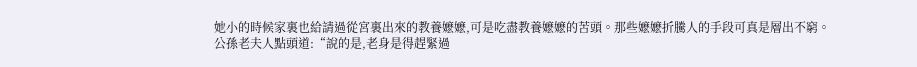她小的時候家裏也給請過從宮裏出來的教養嬷嬷,可是吃盡教養嬷嬷的苦頭。那些嬷嬷折騰人的手段可真是層出不窮。
公孫老夫人點頭道:“說的是,老身是得趕緊過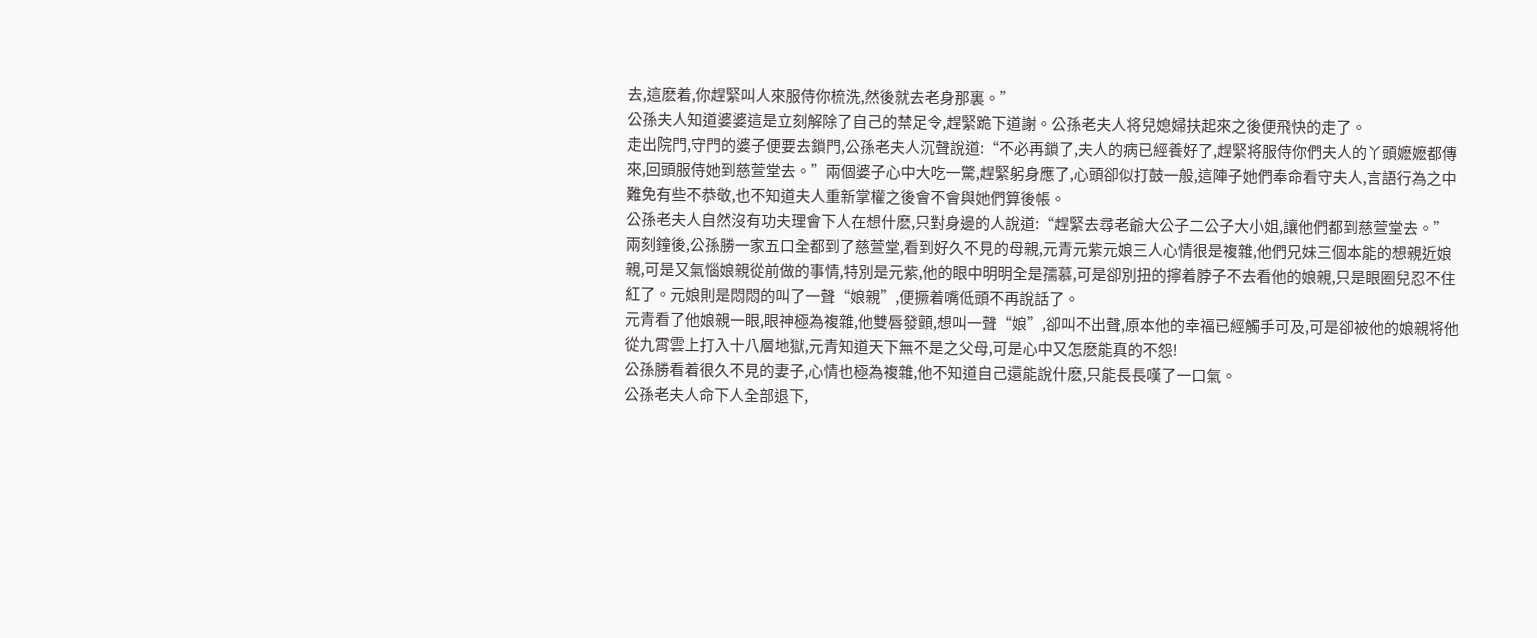去,這麽着,你趕緊叫人來服侍你梳洗,然後就去老身那裏。”
公孫夫人知道婆婆這是立刻解除了自己的禁足令,趕緊跪下道謝。公孫老夫人将兒媳婦扶起來之後便飛快的走了。
走出院門,守門的婆子便要去鎖門,公孫老夫人沉聲說道:“不必再鎖了,夫人的病已經養好了,趕緊将服侍你們夫人的丫頭嬷嬷都傳來,回頭服侍她到慈萱堂去。”兩個婆子心中大吃一驚,趕緊躬身應了,心頭卻似打鼓一般,這陣子她們奉命看守夫人,言語行為之中難免有些不恭敬,也不知道夫人重新掌權之後會不會與她們算後帳。
公孫老夫人自然沒有功夫理會下人在想什麽,只對身邊的人說道:“趕緊去尋老爺大公子二公子大小姐,讓他們都到慈萱堂去。”
兩刻鐘後,公孫勝一家五口全都到了慈萱堂,看到好久不見的母親,元青元紫元娘三人心情很是複雜,他們兄妹三個本能的想親近娘親,可是又氣惱娘親從前做的事情,特別是元紫,他的眼中明明全是孺慕,可是卻別扭的擰着脖子不去看他的娘親,只是眼圈兒忍不住紅了。元娘則是悶悶的叫了一聲“娘親”,便撅着嘴低頭不再說話了。
元青看了他娘親一眼,眼神極為複雜,他雙唇發顫,想叫一聲“娘”,卻叫不出聲,原本他的幸福已經觸手可及,可是卻被他的娘親将他從九霄雲上打入十八層地獄,元青知道天下無不是之父母,可是心中又怎麽能真的不怨!
公孫勝看着很久不見的妻子,心情也極為複雜,他不知道自己還能說什麽,只能長長嘆了一口氣。
公孫老夫人命下人全部退下,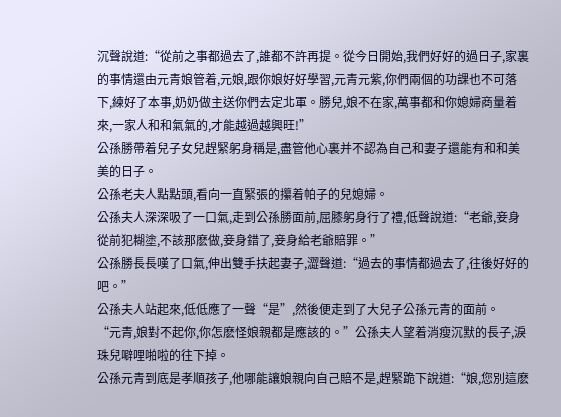沉聲說道:“從前之事都過去了,誰都不許再提。從今日開始,我們好好的過日子,家裏的事情還由元青娘管着,元娘,跟你娘好好學習,元青元紫,你們兩個的功課也不可落下,練好了本事,奶奶做主送你們去定北軍。勝兒,娘不在家,萬事都和你媳婦商量着來,一家人和和氣氣的,才能越過越興旺!”
公孫勝帶着兒子女兒趕緊躬身稱是,盡管他心裏并不認為自己和妻子還能有和和美美的日子。
公孫老夫人點點頭,看向一直緊張的攥着帕子的兒媳婦。
公孫夫人深深吸了一口氣,走到公孫勝面前,屈膝躬身行了禮,低聲說道:“老爺,妾身從前犯糊塗,不該那麽做,妾身錯了,妾身給老爺賠罪。”
公孫勝長長嘆了口氣,伸出雙手扶起妻子,澀聲道:“過去的事情都過去了,往後好好的吧。”
公孫夫人站起來,低低應了一聲“是”,然後便走到了大兒子公孫元青的面前。
“元青,娘對不起你,你怎麽怪娘親都是應該的。”公孫夫人望着消瘦沉默的長子,淚珠兒噼哩啪啦的往下掉。
公孫元青到底是孝順孩子,他哪能讓娘親向自己賠不是,趕緊跪下說道:“娘,您別這麽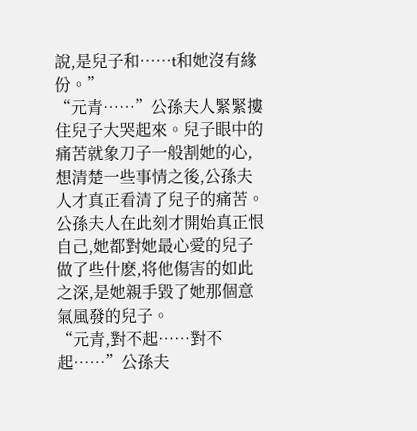說,是兒子和……t和她沒有緣份。”
“元青……”公孫夫人緊緊摟住兒子大哭起來。兒子眼中的痛苦就象刀子一般割她的心,想清楚一些事情之後,公孫夫人才真正看清了兒子的痛苦。公孫夫人在此刻才開始真正恨自己,她都對她最心愛的兒子做了些什麽,将他傷害的如此之深,是她親手毀了她那個意氣風發的兒子。
“元青,對不起……對不起……”公孫夫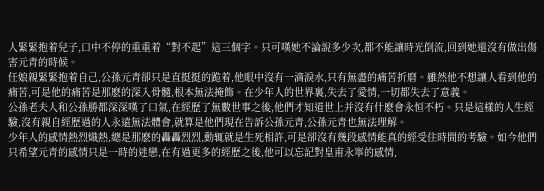人緊緊抱着兒子,口中不停的重重着“對不起”這三個字。只可嘆她不論說多少次,都不能讓時光倒流,回到她還沒有做出傷害元青的時候。
任娘親緊緊抱着自己,公孫元青卻只是直挺挺的跪着,他眼中沒有一滴淚水,只有無盡的痛苦折磨。雖然他不想讓人看到他的痛苦,可是他的痛苦是那麽的深入骨髓,根本無法掩飾。在少年人的世界裏,失去了愛情,一切都失去了意義。
公孫老夫人和公孫勝都深深嘆了口氣,在經歷了無數世事之後,他們才知道世上并沒有什麽會永恒不朽。只是這樣的人生經驗,沒有親自經歷過的人永遠無法體會,就算是他們現在告訴公孫元青,公孫元青也無法理解。
少年人的感情熱烈熾熱,總是那麽的轟轟烈烈,動辄就是生死相許,可是卻沒有幾段感情能真的經受住時間的考驗。如今他們只希望元青的感情只是一時的迷戀,在有過更多的經歷之後,他可以忘記對皇甫永寧的感情,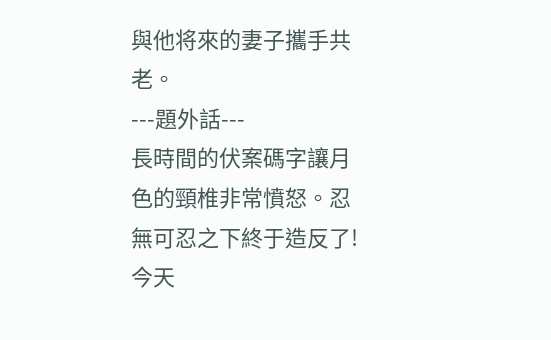與他将來的妻子攜手共老。
---題外話---
長時間的伏案碼字讓月色的頸椎非常憤怒。忍無可忍之下終于造反了!今天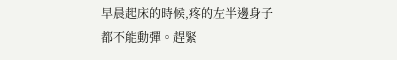早晨起床的時候,疼的左半邊身子都不能動彈。趕緊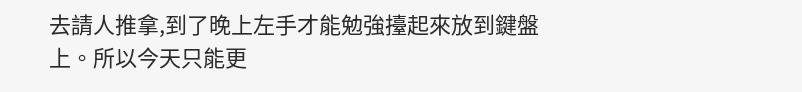去請人推拿,到了晚上左手才能勉強擡起來放到鍵盤上。所以今天只能更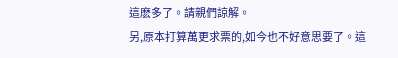這麽多了。請親們諒解。
另,原本打算萬更求票的,如今也不好意思要了。這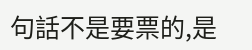句話不是要票的,是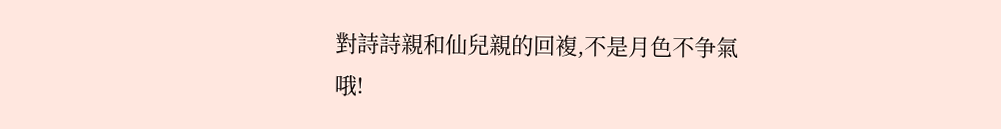對詩詩親和仙兒親的回複,不是月色不争氣哦!